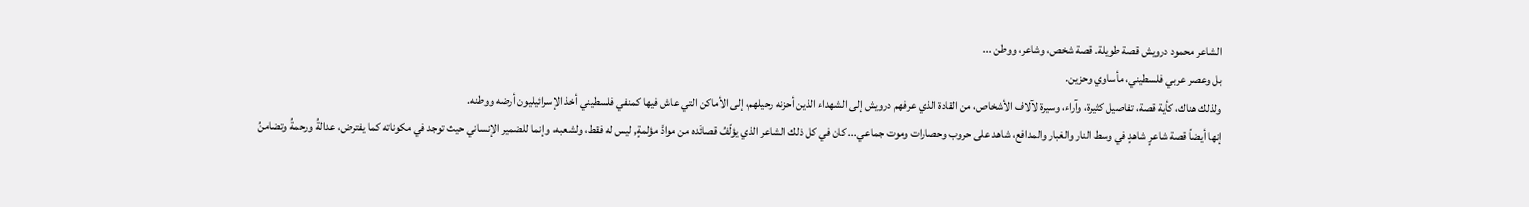الشاعر محمود درويش قصة طويلة. قصة شخص، وشاعر، ووطن ...
بل وعصر عربي فلسطيني، مأساوي وحزين.
ولذلك هناك، كأية قصة، تفاصيل كثيرة، وآراء، وسيرة لآلاف الأشخاص، من القادة الذي عرفهم درويش إلى الشهداء الذين أحزنه رحيلهم، إلى الأماكن التي عاش فيها كمنفي فلسطيني أخذ الإسرائيليون أرضه ووطنه.
إنها أيضاً قصة شاعرٍ شاهدٍ في وسط النار والغبار والمدافع، شاهد على حروب وحصارات وموت جماعي... كان في كل ذلك الشاعر الذي يؤلّفُ قصائَده من موادَّ مؤلمةٍ, ليس له فقط، ولشعبه، وإنما للضمير الإنساني حيث توجد في مكوناته كما يفترض، عدالةُ ورحمةُ وتضامنُ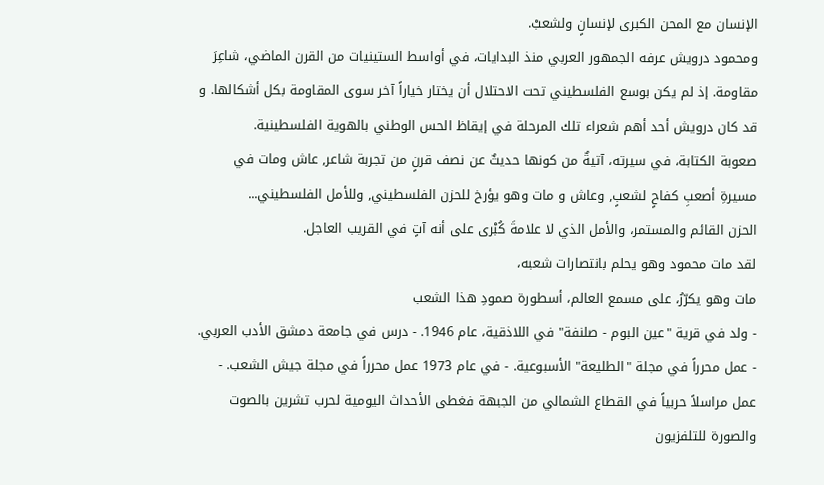الإنسان مع المحن الكبرى لإنسانٍ ولشعبْ.
ومحمود درويش عرفه الجمهور العربي منذ البدايات، في أواسط الستينيات من القرن الماضي، شاعِرَ مقاومة. إذ لم يكن بوسع الفلسطيني تحت الاحتلال أن يختار خياراً آخر سوى المقاومة بكل أشكالها. و قد كان درويش أحد أهم شعراء تلك المرحلة في إيقاظ الحس الوطني بالهوية الفلسطينية.
صعوبة الكتابة، في سيرته، آتيةٌ من كونها حديثٌ عن نصف قرنٍ من تجربة شاعر, عاش ومات في مسيرةِ أصعبِ كفاحٍ لشعبٍ, وعاش و مات وهو يؤرخ للحزن الفلسطيني, وللأمل الفلسطيني...
الحزن القائم والمستمر، والأمل الذي لا علامةَ كُبْرى على أنه آتٍ في القريب العاجل.
لقد مات محمود وهو يحلم بانتصارات شعبه،
مات وهو يكرّرُ، على مسمع العالم، أسطورة صمودِ هذا الشعب
- ولد في قرية "عين البوم - صلنفة" في اللاذقية، عام 1946. - درس في جامعة دمشق الأدب العربي. - عمل محرراً في مجلة "الطليعة" الأسبوعية. - في عام 1973 عمل محرراً في مجلة جيش الشعب. - عمل مراسلاً حربياً في القطاع الشمالي من الجبهة فغطى الأحداث اليومية لحرب تشرين بالصوت والصورة للتلفزيون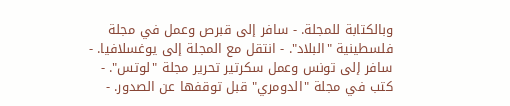وبالكتابة للمجلة. - سافر إلى قبرص وعمل في مجلة فلسطينية "البلاد". - انتقل مع المجلة إلى يوغسلافيا. - سافر إلى تونس وعمل سكرتير تحرير مجلة "لوتس". - كتب في مجلة "الدومري" قبل توقفها عن الصدور. -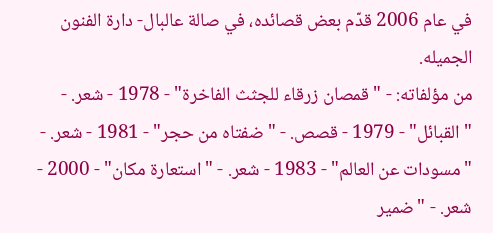في عام 2006 قدّم بعض قصائده، في صالة عالبال- دارة الفنون الجميله.
من مؤلفاته: - "قمصان زرقاء للجثث الفاخرة" - 1978 - شعر. - "القبائل" - 1979 - قصص. - "ضفتاه من حجر" - 1981 - شعر. - "مسودات عن العالم" - 1983 - شعر. - "استعارة مكان" - 2000 - شعر. - "ضمير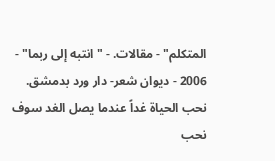المتكلم" - مقالات. - "انتبه إلى ربما" - 2006 - ديوان شعر- دار ورد بدمشق.
نحب الحياة غداً عندما يصل الغد سوف نحب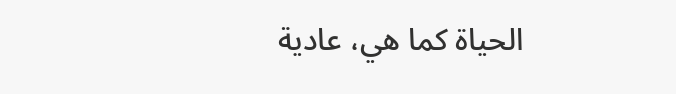الحياة كما هي، عادية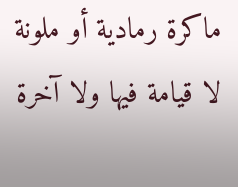ماكرة رمادية أو ملونة لا قيامة فيها ولا آخرة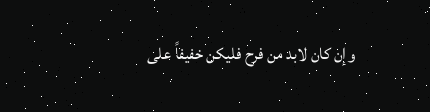وإن كان لابد من فرح فليكن خفيفاً على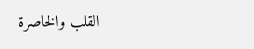القلب والخاصرة